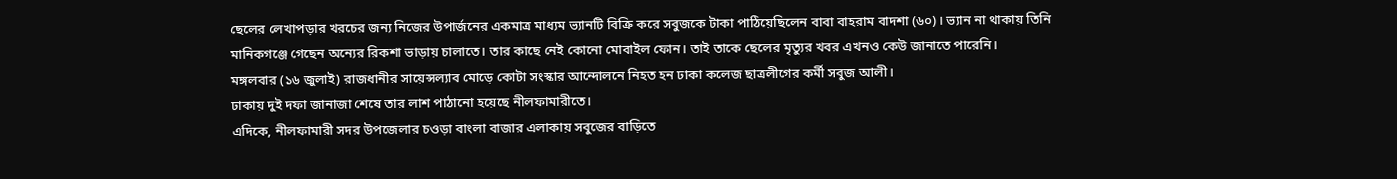ছেলের লেখাপড়ার খরচের জন্য নিজের উপার্জনের একমাত্র মাধ্যম ভ্যানটি বিক্রি করে সবুজকে টাকা পাঠিয়েছিলেন বাবা বাহরাম বাদশা (৬০)। ভ্যান না থাকায় তিনি মানিকগঞ্জে গেছেন অন্যের রিকশা ভাড়ায় চালাতে। তার কাছে নেই কোনো মোবাইল ফোন। তাই তাকে ছেলের মৃত্যুর খবর এখনও কেউ জানাতে পারেনি।
মঙ্গলবার (১৬ জুলাই) রাজধানীর সায়েন্সল্যাব মোড়ে কোটা সংস্কার আন্দোলনে নিহত হন ঢাকা কলেজ ছাত্রলীগের কর্মী সবুজ আলী।
ঢাকায় দুই দফা জানাজা শেষে তার লাশ পাঠানো হয়েছে নীলফামারীতে।
এদিকে, নীলফামারী সদর উপজেলার চওড়া বাংলা বাজার এলাকায় সবুজের বাড়িতে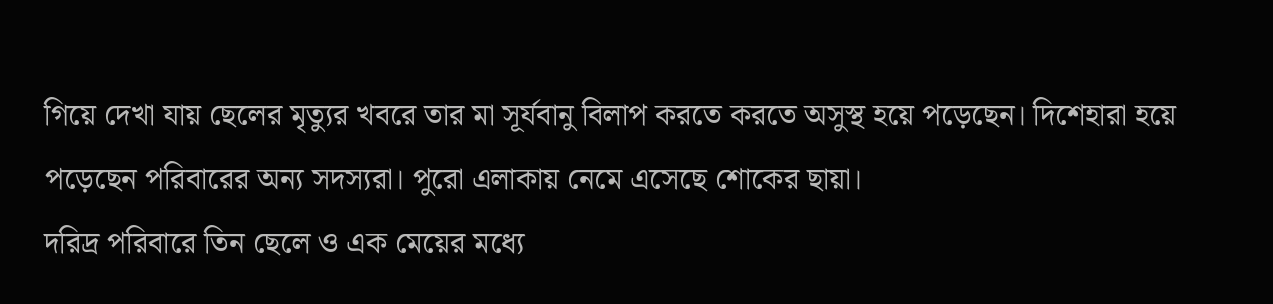গিয়ে দেখা যায় ছেলের মৃত্যুর খবরে তার মা সূর্যবানু বিলাপ করতে করতে অসুস্থ হয়ে পড়েছেন। দিশেহারা হয়ে পড়েছেন পরিবারের অন্য সদস্যরা। পুরো এলাকায় নেমে এসেছে শোকের ছায়া।
দরিদ্র পরিবারে তিন ছেলে ও এক মেয়ের মধ্যে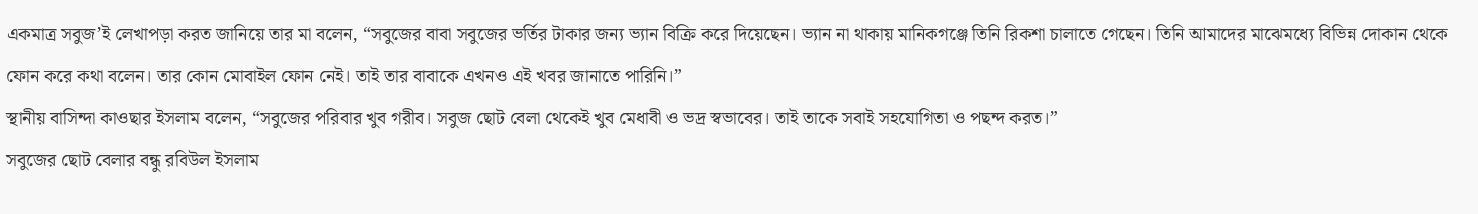একমাত্র সবুজ’ই লেখাপড়া করত জানিয়ে তার মা বলেন, “সবুজের বাবা সবুজের ভর্তির টাকার জন্য ভ্যান বিক্রি করে দিয়েছেন। ভ্যান না থাকায় মানিকগঞ্জে তিনি রিকশা চালাতে গেছেন। তিনি আমাদের মাঝেমধ্যে বিভিন্ন দোকান থেকে ফোন করে কথা বলেন। তার কোন মোবাইল ফোন নেই। তাই তার বাবাকে এখনও এই খবর জানাতে পারিনি।”
স্থানীয় বাসিন্দা কাওছার ইসলাম বলেন, “সবুজের পরিবার খুব গরীব। সবুজ ছোট বেলা থেকেই খুব মেধাবী ও ভদ্র স্বভাবের। তাই তাকে সবাই সহযোগিতা ও পছন্দ করত।”
সবুজের ছোট বেলার বন্ধু রবিউল ইসলাম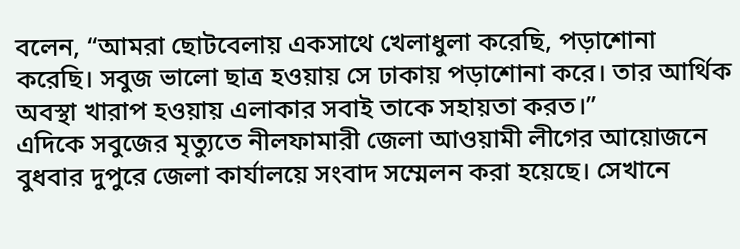বলেন, “আমরা ছোটবেলায় একসাথে খেলাধুলা করেছি, পড়াশোনা করেছি। সবুজ ভালো ছাত্র হওয়ায় সে ঢাকায় পড়াশোনা করে। তার আর্থিক অবস্থা খারাপ হওয়ায় এলাকার সবাই তাকে সহায়তা করত।”
এদিকে সবুজের মৃত্যুতে নীলফামারী জেলা আওয়ামী লীগের আয়োজনে বুধবার দুপুরে জেলা কার্যালয়ে সংবাদ সম্মেলন করা হয়েছে। সেখানে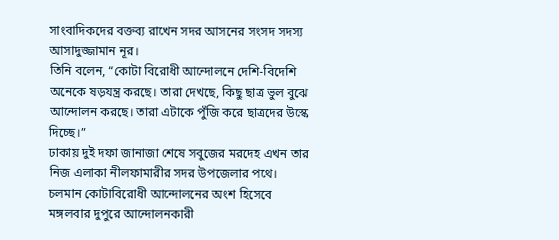সাংবাদিকদের বক্তব্য রাখেন সদর আসনের সংসদ সদস্য আসাদুজ্জামান নূর।
তিনি বলেন, “কোটা বিরোধী আন্দোলনে দেশি-বিদেশি অনেকে ষড়যন্ত্র করছে। তারা দেখছে, কিছু ছাত্র ভুল বুঝে আন্দোলন করছে। তারা এটাকে পুঁজি করে ছাত্রদের উস্কে দিচ্ছে।”
ঢাকায় দুই দফা জানাজা শেষে সবুজের মরদেহ এখন তার নিজ এলাকা নীলফামারীর সদর উপজেলার পথে।
চলমান কোটাবিরোধী আন্দোলনের অংশ হিসেবে মঙ্গলবার দুপুরে আন্দোলনকারী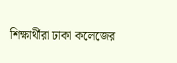শিক্ষার্থীরা ঢাকা কলেজের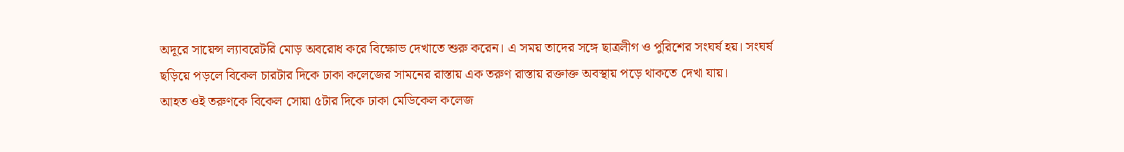অদূরে সায়েন্স ল্যাবরেটরি মোড় অবরোধ করে বিক্ষোভ দেখাতে শুরু করেন। এ সময় তাদের সঙ্গে ছাত্রলীগ ও পুরিশের সংঘর্ষ হয়। সংঘর্ষ ছড়িয়ে পড়লে বিকেল চারটার দিকে ঢাকা কলেজের সামনের রাস্তায় এক তরুণ রাস্তায় রক্তাক্ত অবস্থায় পড়ে থাকতে দেখা যায়।
আহত ওই তরুণকে বিকেল সোয়া ৫টার দিকে ঢাকা মেডিকেল কলেজ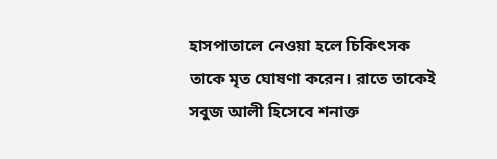হাসপাতালে নেওয়া হলে চিকিৎসক তাকে মৃত ঘোষণা করেন। রাতে তাকেই সবুজ আলী হিসেবে শনাক্ত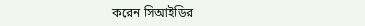করেন সিআইডির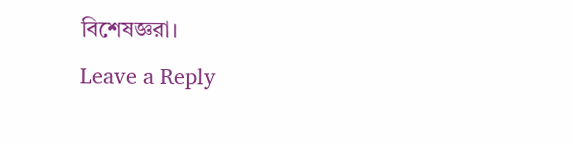বিশেষজ্ঞরা।
Leave a Reply